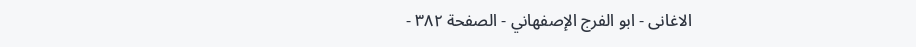الاغانی - ابو الفرج الإصفهاني - الصفحة ٣٨٢ -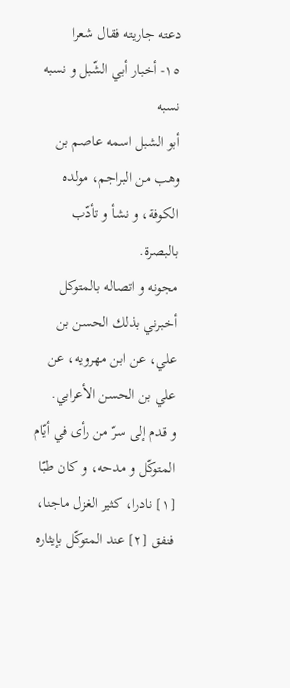دعته جاريته فقال شعرا
١٥- أخبار أبي الشّبل و نسبه
نسبه
أبو الشبل اسمه عاصم بن وهب من البراجم، مولده الكوفة، و نشأ و تأدّب بالبصرة.
مجونه و اتصاله بالمتوكل
أخبرني بذلك الحسن بن علي، عن ابن مهرويه، عن علي بن الحسن الأعرابي.
و قدم إلى سرّ من رأى في أيّام المتوكّل و مدحه، و كان طبّا [١] نادرا، كثير الغزل ماجنا، فنفق [٢] عند المتوكّل بإيثاره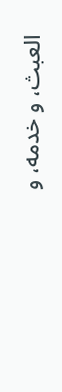العبث، و خدمه، و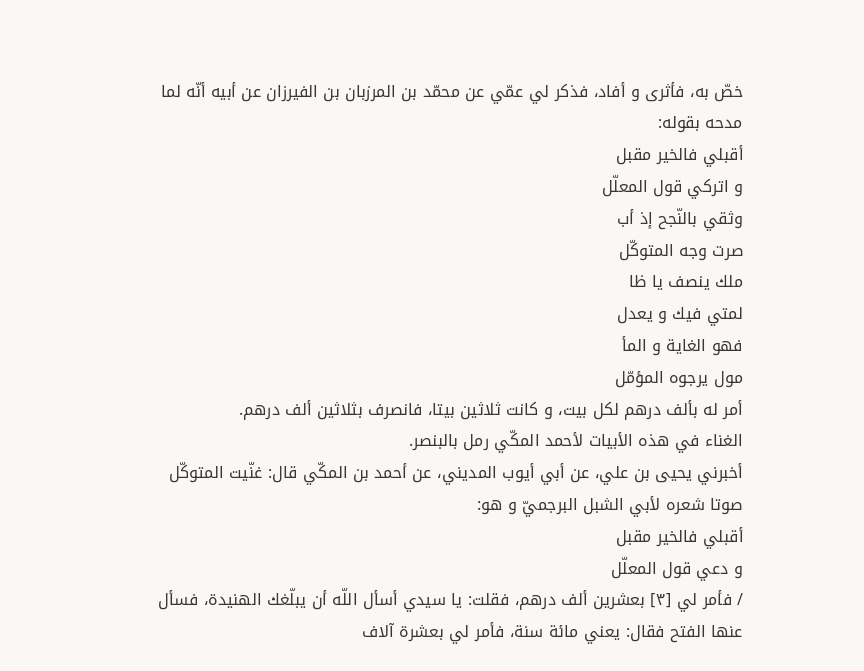خصّ به، فأثرى و أفاد، فذكر لي عمّي عن محمّد بن المرزبان بن الفيرزان عن أبيه أنّه لما مدحه بقوله:
أقبلي فالخير مقبل
و اتركي قول المعلّل
وثقي بالنّجح إذ أب
صرت وجه المتوكّل
ملك ينصف يا ظا
لمتي فيك و يعدل
فهو الغاية و المأ
مول يرجوه المؤمّل
أمر له بألف درهم لكل بيت، و كانت ثلاثين بيتا، فانصرف بثلاثين ألف درهم.
الغناء في هذه الأبيات لأحمد المكّي رمل بالبنصر.
أخبرني يحيى بن علي، عن أبي أيوب المديني، عن أحمد بن المكّي قال: غنّيت المتوكّل صوتا شعره لأبي الشبل البرجميّ و هو:
أقبلي فالخير مقبل
و دعي قول المعلّل
/ فأمر لي [٣] بعشرين ألف درهم، فقلت: يا سيدي أسأل اللّه أن يبلّغك الهنيدة، فسأل عنها الفتح فقال: يعني مائة سنة، فأمر لي بعشرة آلاف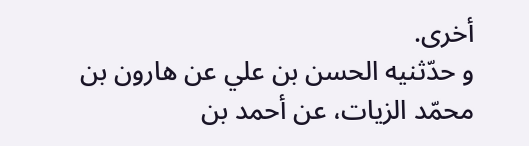أخرى.
و حدّثنيه الحسن بن علي عن هارون بن محمّد الزيات، عن أحمد بن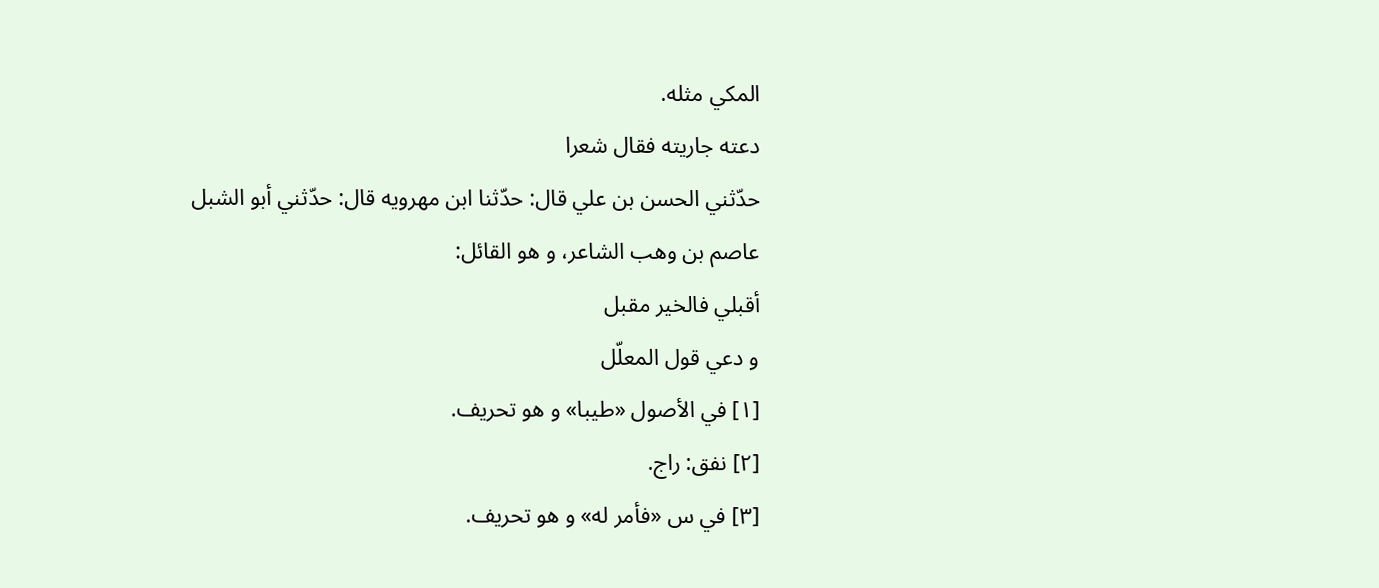المكي مثله.
دعته جاريته فقال شعرا
حدّثني الحسن بن علي قال: حدّثنا ابن مهرويه قال: حدّثني أبو الشبل عاصم بن وهب الشاعر، و هو القائل:
أقبلي فالخير مقبل
و دعي قول المعلّل
[١] في الأصول «طيبا» و هو تحريف.
[٢] نفق: راج.
[٣] في س «فأمر له» و هو تحريف.